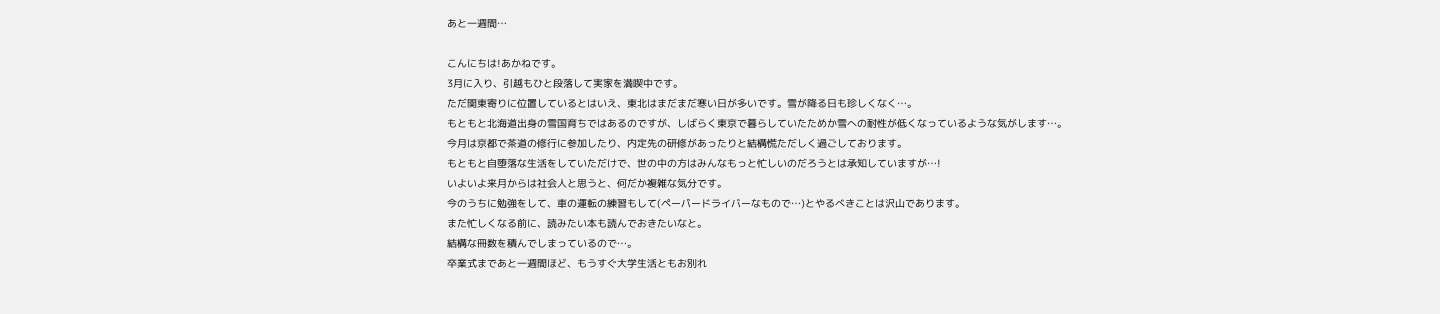あと一週間…

こんにちは!あかねです。
3月に入り、引越もひと段落して実家を満喫中です。
ただ関東寄りに位置しているとはいえ、東北はまだまだ寒い日が多いです。雪が降る日も珍しくなく…。
もともと北海道出身の雪国育ちではあるのですが、しばらく東京で暮らしていたためか雪への耐性が低くなっているような気がします…。
今月は京都で茶道の修行に参加したり、内定先の研修があったりと結構慌ただしく過ごしております。
もともと自堕落な生活をしていただけで、世の中の方はみんなもっと忙しいのだろうとは承知していますが…!
いよいよ来月からは社会人と思うと、何だか複雑な気分です。
今のうちに勉強をして、車の運転の練習もして(ペーパードライバーなもので…)とやるべきことは沢山であります。
また忙しくなる前に、読みたい本も読んでおきたいなと。
結構な冊数を積んでしまっているので…。
卒業式まであと一週間ほど、もうすぐ大学生活ともお別れ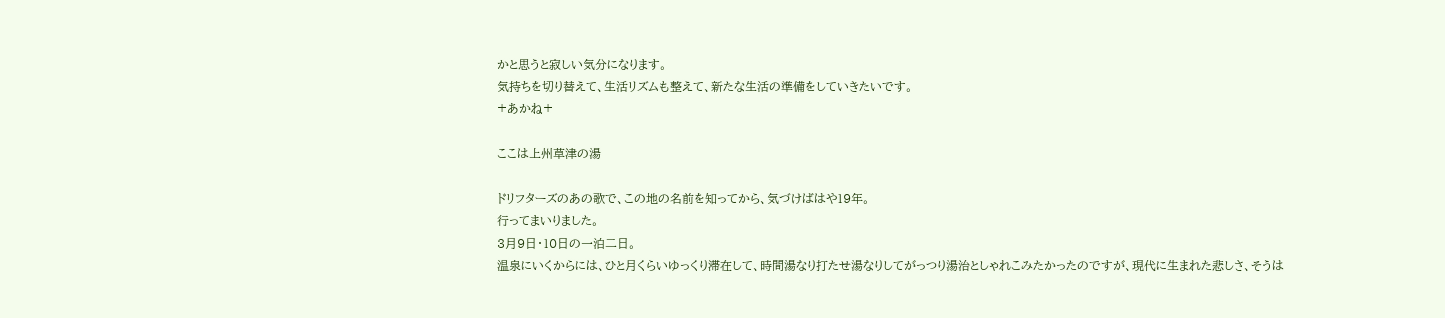かと思うと寂しい気分になります。
気持ちを切り替えて、生活リズムも整えて、新たな生活の準備をしていきたいです。
+あかね+

ここは上州草津の湯

ドリフターズのあの歌で、この地の名前を知ってから、気づけばはや19年。
行ってまいりました。
3月9日・10日の一泊二日。
温泉にいくからには、ひと月くらいゆっくり滞在して、時間湯なり打たせ湯なりしてがっつり湯治としゃれこみたかったのですが、現代に生まれた悲しさ、そうは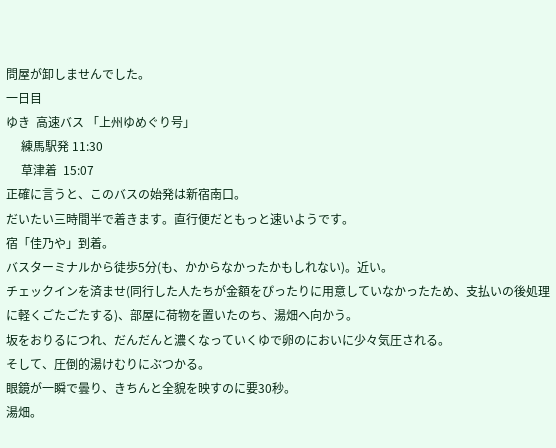問屋が卸しませんでした。
一日目
ゆき  高速バス 「上州ゆめぐり号」
     練馬駅発 11:30
     草津着  15:07
正確に言うと、このバスの始発は新宿南口。
だいたい三時間半で着きます。直行便だともっと速いようです。
宿「佳乃や」到着。
バスターミナルから徒歩5分(も、かからなかったかもしれない)。近い。
チェックインを済ませ(同行した人たちが金額をぴったりに用意していなかったため、支払いの後処理に軽くごたごたする)、部屋に荷物を置いたのち、湯畑へ向かう。
坂をおりるにつれ、だんだんと濃くなっていくゆで卵のにおいに少々気圧される。
そして、圧倒的湯けむりにぶつかる。
眼鏡が一瞬で曇り、きちんと全貌を映すのに要30秒。
湯畑。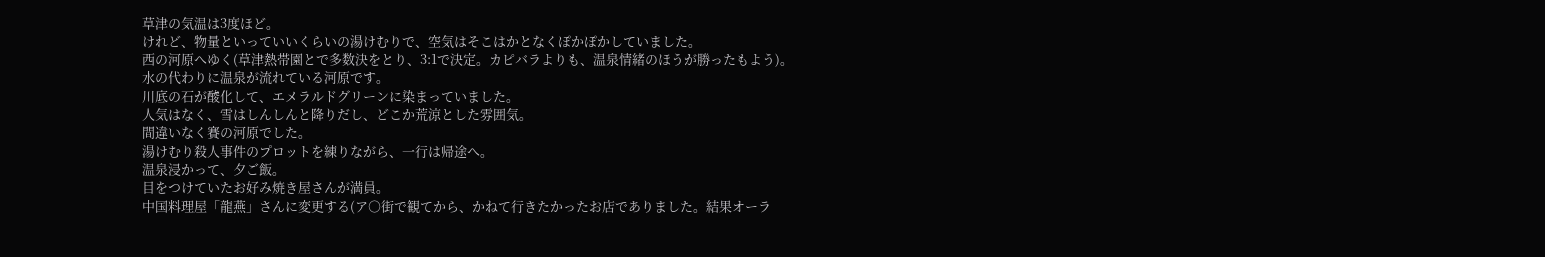草津の気温は3度ほど。
けれど、物量といっていいくらいの湯けむりで、空気はそこはかとなくぽかぽかしていました。
西の河原へゆく(草津熱帯園とで多数決をとり、3:1で決定。カピバラよりも、温泉情緒のほうが勝ったもよう)。
水の代わりに温泉が流れている河原です。
川底の石が酸化して、エメラルドグリーンに染まっていました。
人気はなく、雪はしんしんと降りだし、どこか荒涼とした雰囲気。
間違いなく賽の河原でした。
湯けむり殺人事件のプロットを練りながら、一行は帰途へ。
温泉浸かって、夕ご飯。
目をつけていたお好み焼き屋さんが満員。
中国料理屋「龍燕」さんに変更する(ア○街で観てから、かねて行きたかったお店でありました。結果オーラ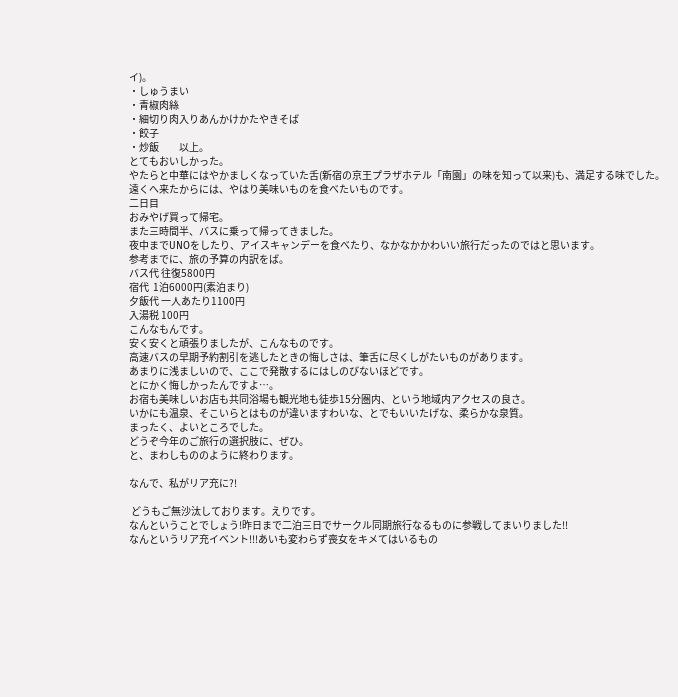イ)。
・しゅうまい
・青椒肉絲
・細切り肉入りあんかけかたやきそば
・餃子
・炒飯          以上。
とてもおいしかった。
やたらと中華にはやかましくなっていた舌(新宿の京王プラザホテル「南園」の味を知って以来)も、満足する味でした。
遠くへ来たからには、やはり美味いものを食べたいものです。
二日目
おみやげ買って帰宅。
また三時間半、バスに乗って帰ってきました。
夜中までUNOをしたり、アイスキャンデーを食べたり、なかなかかわいい旅行だったのではと思います。
参考までに、旅の予算の内訳をば。
バス代 往復5800円
宿代  1泊6000円(素泊まり)
夕飯代 一人あたり1100円
入湯税 100円
こんなもんです。
安く安くと頑張りましたが、こんなものです。
高速バスの早期予約割引を逃したときの悔しさは、筆舌に尽くしがたいものがあります。
あまりに浅ましいので、ここで発散するにはしのびないほどです。
とにかく悔しかったんですよ…。
お宿も美味しいお店も共同浴場も観光地も徒歩15分圏内、という地域内アクセスの良さ。
いかにも温泉、そこいらとはものが違いますわいな、とでもいいたげな、柔らかな泉質。
まったく、よいところでした。
どうぞ今年のご旅行の選択肢に、ぜひ。
と、まわしもののように終わります。

なんで、私がリア充に?!

 どうもご無沙汰しております。えりです。
なんということでしょう!昨日まで二泊三日でサークル同期旅行なるものに参戦してまいりました!!
なんというリア充イベント!!!あいも変わらず喪女をキメてはいるもの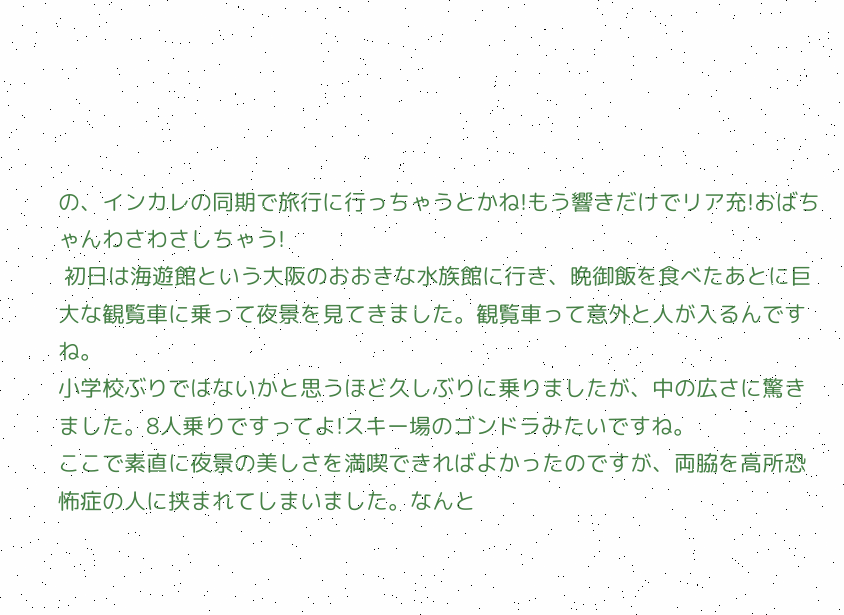の、インカレの同期で旅行に行っちゃうとかね!もう響きだけでリア充!おばちゃんわさわさしちゃう!
 初日は海遊館という大阪のおおきな水族館に行き、晩御飯を食べたあとに巨大な観覧車に乗って夜景を見てきました。観覧車って意外と人が入るんですね。
小学校ぶりではないかと思うほど久しぶりに乗りましたが、中の広さに驚きました。8人乗りですってよ!スキー場のゴンドラみたいですね。
ここで素直に夜景の美しさを満喫できればよかったのですが、両脇を高所恐怖症の人に挟まれてしまいました。なんと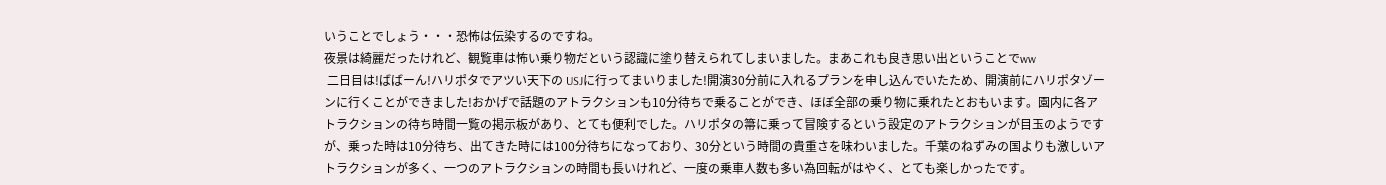いうことでしょう・・・恐怖は伝染するのですね。
夜景は綺麗だったけれど、観覧車は怖い乗り物だという認識に塗り替えられてしまいました。まあこれも良き思い出ということでww
 二日目は!ばばーん!ハリポタでアツい天下の USJに行ってまいりました!開演30分前に入れるプランを申し込んでいたため、開演前にハリポタゾーンに行くことができました!おかげで話題のアトラクションも10分待ちで乗ることができ、ほぼ全部の乗り物に乗れたとおもいます。園内に各アトラクションの待ち時間一覧の掲示板があり、とても便利でした。ハリポタの箒に乗って冒険するという設定のアトラクションが目玉のようですが、乗った時は10分待ち、出てきた時には100分待ちになっており、30分という時間の貴重さを味わいました。千葉のねずみの国よりも激しいアトラクションが多く、一つのアトラクションの時間も長いけれど、一度の乗車人数も多い為回転がはやく、とても楽しかったです。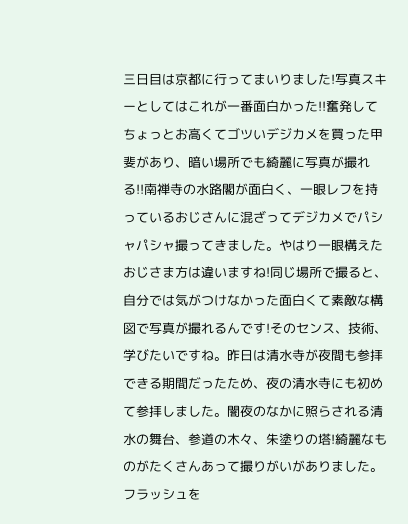三日目は京都に行ってまいりました!写真スキーとしてはこれが一番面白かった!!奮発してちょっとお高くてゴツいデジカメを買った甲斐があり、暗い場所でも綺麗に写真が撮れる!!南禅寺の水路閣が面白く、一眼レフを持っているおじさんに混ざってデジカメでパシャパシャ撮ってきました。やはり一眼構えたおじさま方は違いますね!同じ場所で撮ると、自分では気がつけなかった面白くて素敵な構図で写真が撮れるんです!そのセンス、技術、学びたいですね。昨日は清水寺が夜間も参拝できる期間だったため、夜の清水寺にも初めて参拝しました。闇夜のなかに照らされる清水の舞台、参道の木々、朱塗りの塔!綺麗なものがたくさんあって撮りがいがありました。フラッシュを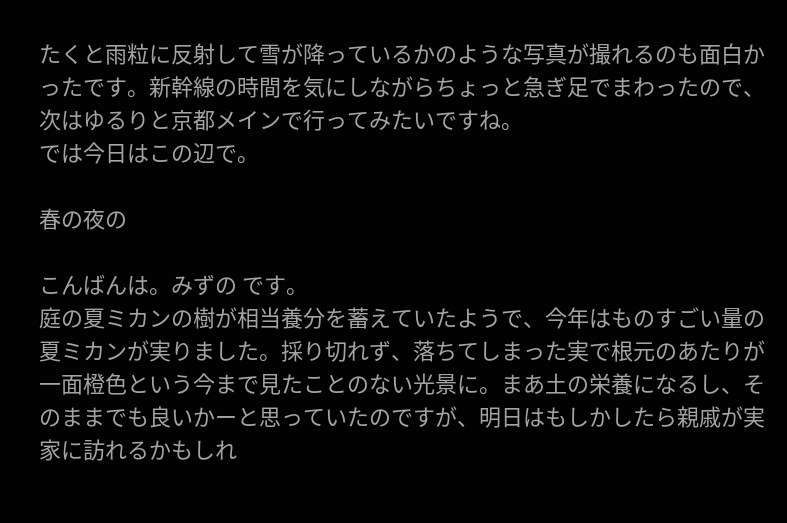たくと雨粒に反射して雪が降っているかのような写真が撮れるのも面白かったです。新幹線の時間を気にしながらちょっと急ぎ足でまわったので、次はゆるりと京都メインで行ってみたいですね。
では今日はこの辺で。

春の夜の

こんばんは。みずの です。
庭の夏ミカンの樹が相当養分を蓄えていたようで、今年はものすごい量の夏ミカンが実りました。採り切れず、落ちてしまった実で根元のあたりが一面橙色という今まで見たことのない光景に。まあ土の栄養になるし、そのままでも良いかーと思っていたのですが、明日はもしかしたら親戚が実家に訪れるかもしれ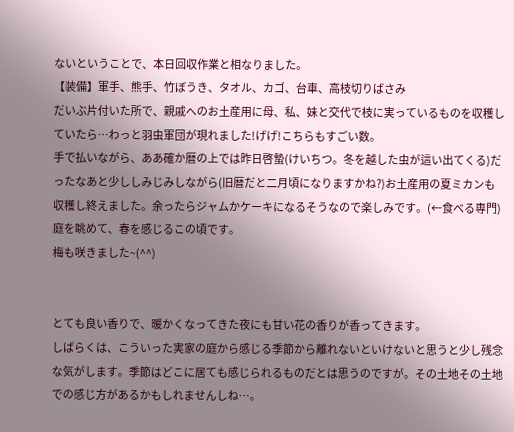ないということで、本日回収作業と相なりました。
【装備】軍手、熊手、竹ぼうき、タオル、カゴ、台車、高枝切りばさみ
だいぶ片付いた所で、親戚へのお土産用に母、私、妹と交代で枝に実っているものを収穫していたら…わっと羽虫軍団が現れました!げげ!こちらもすごい数。
手で払いながら、ああ確か暦の上では昨日啓蟄(けいちつ。冬を越した虫が這い出てくる)だったなあと少ししみじみしながら(旧暦だと二月頃になりますかね?)お土産用の夏ミカンも収穫し終えました。余ったらジャムかケーキになるそうなので楽しみです。(←食べる専門)
庭を眺めて、春を感じるこの頃です。
梅も咲きました~(^^)


とても良い香りで、暖かくなってきた夜にも甘い花の香りが香ってきます。
しばらくは、こういった実家の庭から感じる季節から離れないといけないと思うと少し残念な気がします。季節はどこに居ても感じられるものだとは思うのですが。その土地その土地での感じ方があるかもしれませんしね…。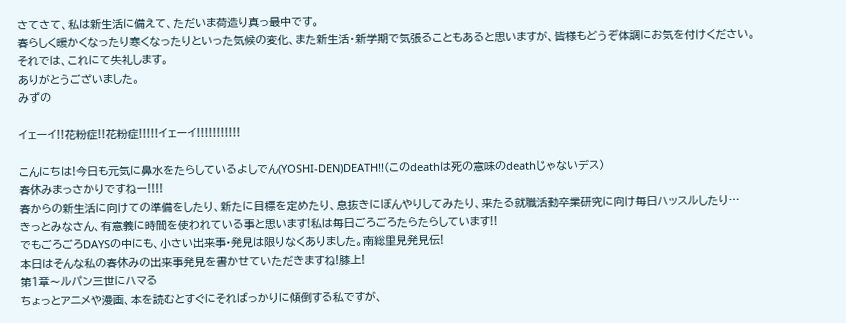さてさて、私は新生活に備えて、ただいま荷造り真っ最中です。
春らしく暖かくなったり寒くなったりといった気候の変化、また新生活・新学期で気張ることもあると思いますが、皆様もどうぞ体調にお気を付けください。
それでは、これにて失礼します。
ありがとうございました。
みずの

イェーイ!!花粉症!!花粉症!!!!!イェーイ!!!!!!!!!!!

こんにちは!今日も元気に鼻水をたらしているよしでん(YOSHI-DEN)DEATH!!(このdeathは死の意味のdeathじゃないデス)
春休みまっさかりですねー!!!!
春からの新生活に向けての準備をしたり、新たに目標を定めたり、息抜きにぼんやりしてみたり、来たる就職活動卒業研究に向け毎日ハッスルしたり…
きっとみなさん、有意義に時間を使われている事と思います!私は毎日ごろごろたらたらしています!!
でもごろごろDAYSの中にも、小さい出来事•発見は限りなくありました。南総里見発見伝!
本日はそんな私の春休みの出来事発見を書かせていただきますね!膝上!
第1章〜ルパン三世にハマる
ちょっとアニメや漫画、本を読むとすぐにそればっかりに傾倒する私ですが、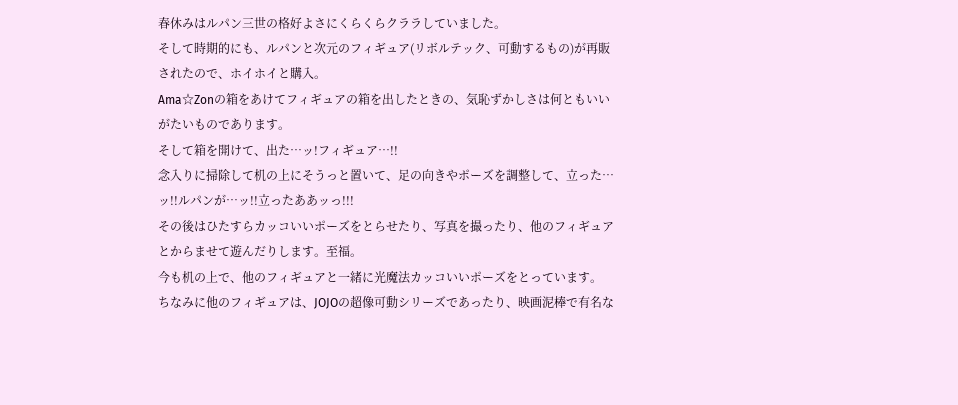春休みはルパン三世の格好よさにくらくらクララしていました。
そして時期的にも、ルパンと次元のフィギュア(リボルテック、可動するもの)が再販されたので、ホイホイと購入。
Ama☆Zonの箱をあけてフィギュアの箱を出したときの、気恥ずかしさは何ともいいがたいものであります。
そして箱を開けて、出た…ッ!フィギュア…!!
念入りに掃除して机の上にそうっと置いて、足の向きやポーズを調整して、立った…ッ!!ルパンが…ッ!!立ったああッっ!!!
その後はひたすらカッコいいポーズをとらせたり、写真を撮ったり、他のフィギュアとからませて遊んだりします。至福。
今も机の上で、他のフィギュアと一緒に光魔法カッコいいポーズをとっています。
ちなみに他のフィギュアは、JOJOの超像可動シリーズであったり、映画泥棒で有名な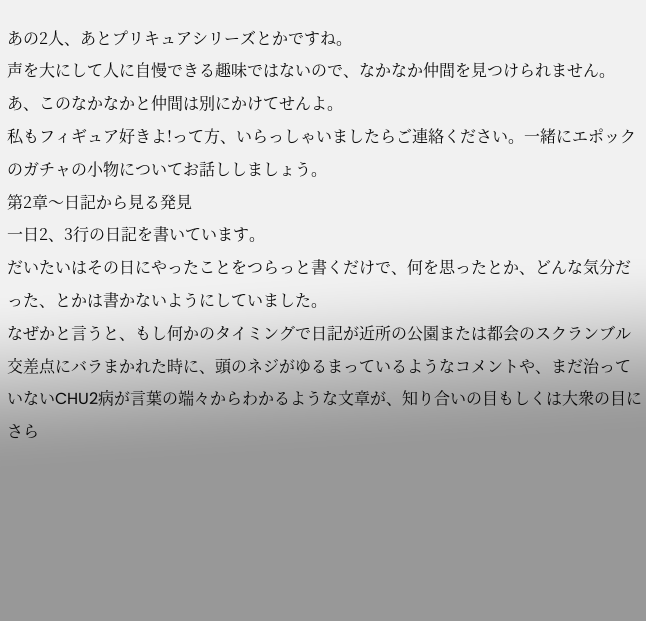あの2人、あとプリキュアシリーズとかですね。
声を大にして人に自慢できる趣味ではないので、なかなか仲間を見つけられません。あ、このなかなかと仲間は別にかけてせんよ。
私もフィギュア好きよ!って方、いらっしゃいましたらご連絡ください。一緒にエポックのガチャの小物についてお話ししましょう。
第2章〜日記から見る発見
一日2、3行の日記を書いています。
だいたいはその日にやったことをつらっと書くだけで、何を思ったとか、どんな気分だった、とかは書かないようにしていました。
なぜかと言うと、もし何かのタイミングで日記が近所の公園または都会のスクランブル交差点にバラまかれた時に、頭のネジがゆるまっているようなコメントや、まだ治っていないCHU2病が言葉の端々からわかるような文章が、知り合いの目もしくは大衆の目にさら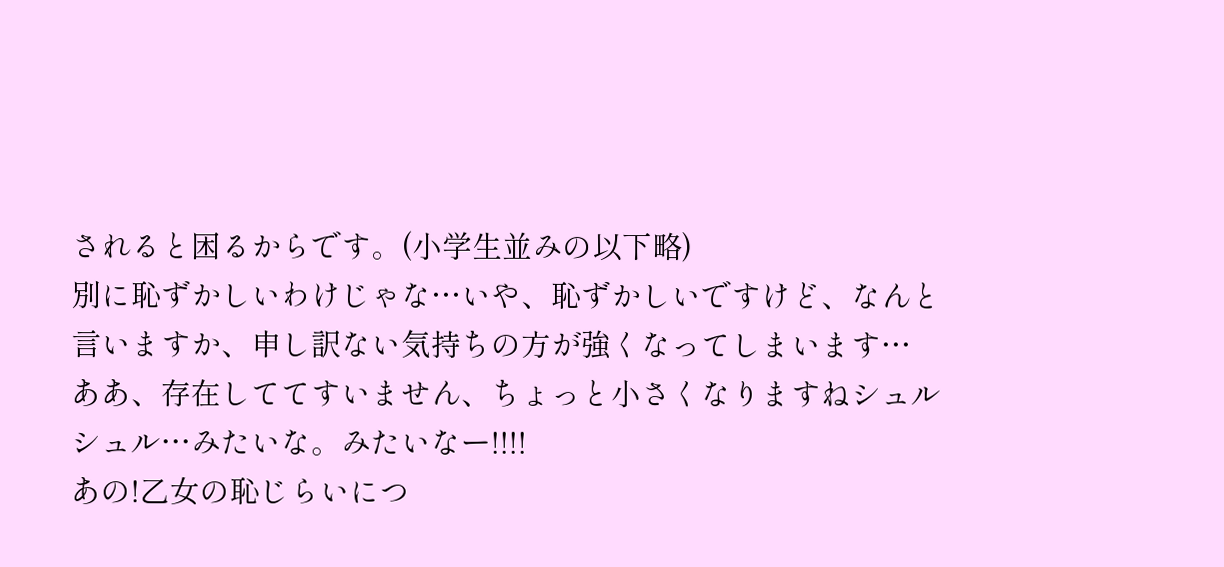されると困るからです。(小学生並みの以下略)
別に恥ずかしいわけじゃな…いや、恥ずかしいですけど、なんと言いますか、申し訳ない気持ちの方が強くなってしまいます…
ああ、存在しててすいません、ちょっと小さくなりますねシュルシュル…みたいな。みたいなー!!!!
あの!乙女の恥じらいにつ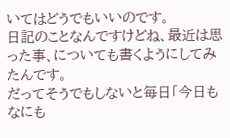いてはどうでもいいのです。
日記のことなんですけどね、最近は思った事、についても書くようにしてみたんです。
だってそうでもしないと毎日「今日もなにも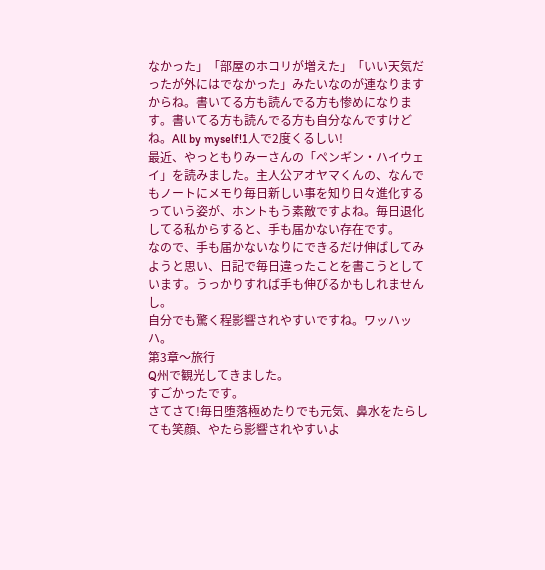なかった」「部屋のホコリが増えた」「いい天気だったが外にはでなかった」みたいなのが連なりますからね。書いてる方も読んでる方も惨めになります。書いてる方も読んでる方も自分なんですけどね。All by myself!1人で2度くるしい!
最近、やっともりみーさんの「ペンギン・ハイウェイ」を読みました。主人公アオヤマくんの、なんでもノートにメモり毎日新しい事を知り日々進化するっていう姿が、ホントもう素敵ですよね。毎日退化してる私からすると、手も届かない存在です。
なので、手も届かないなりにできるだけ伸ばしてみようと思い、日記で毎日違ったことを書こうとしています。うっかりすれば手も伸びるかもしれませんし。
自分でも驚く程影響されやすいですね。ワッハッハ。
第3章〜旅行
Q州で観光してきました。
すごかったです。
さてさて!毎日堕落極めたりでも元気、鼻水をたらしても笑顔、やたら影響されやすいよ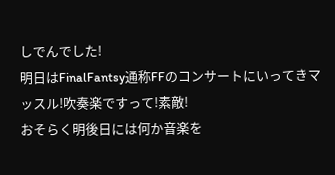しでんでした!
明日はFinalFantsy通称FFのコンサートにいってきマッスル!吹奏楽ですって!素敵!
おそらく明後日には何か音楽を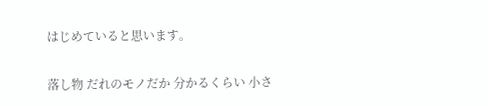はじめていると思います。

落し物 だれのモノだか 分かるくらい 小さ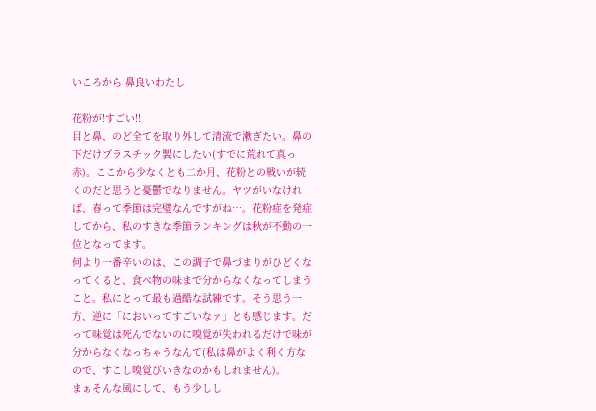いころから 鼻良いわたし

花粉が!すごい!!
目と鼻、のど全てを取り外して清流で漱ぎたい。鼻の下だけプラスチック製にしたい(すでに荒れて真っ赤)。ここから少なくとも二か月、花粉との戦いが続くのだと思うと憂鬱でなりません。ヤツがいなければ、春って季節は完璧なんですがね…。花粉症を発症してから、私のすきな季節ランキングは秋が不動の一位となってます。
何より一番辛いのは、この調子で鼻づまりがひどくなってくると、食べ物の味まで分からなくなってしまうこと。私にとって最も過酷な試練です。そう思う一方、逆に「においってすごいなァ」とも感じます。だって味覚は死んでないのに嗅覚が失われるだけで味が分からなくなっちゃうなんて(私は鼻がよく利く方なので、すこし嗅覚びいきなのかもしれません)。
まぁそんな風にして、もう少しし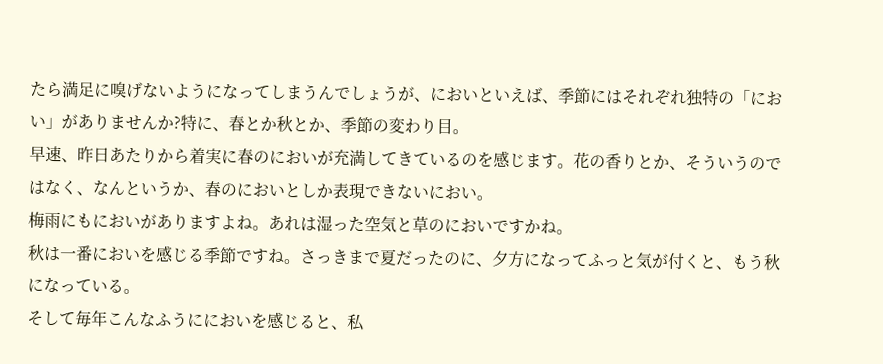たら満足に嗅げないようになってしまうんでしょうが、においといえば、季節にはそれぞれ独特の「におい」がありませんか?特に、春とか秋とか、季節の変わり目。
早速、昨日あたりから着実に春のにおいが充満してきているのを感じます。花の香りとか、そういうのではなく、なんというか、春のにおいとしか表現できないにおい。
梅雨にもにおいがありますよね。あれは湿った空気と草のにおいですかね。
秋は一番においを感じる季節ですね。さっきまで夏だったのに、夕方になってふっと気が付くと、もう秋になっている。
そして毎年こんなふうににおいを感じると、私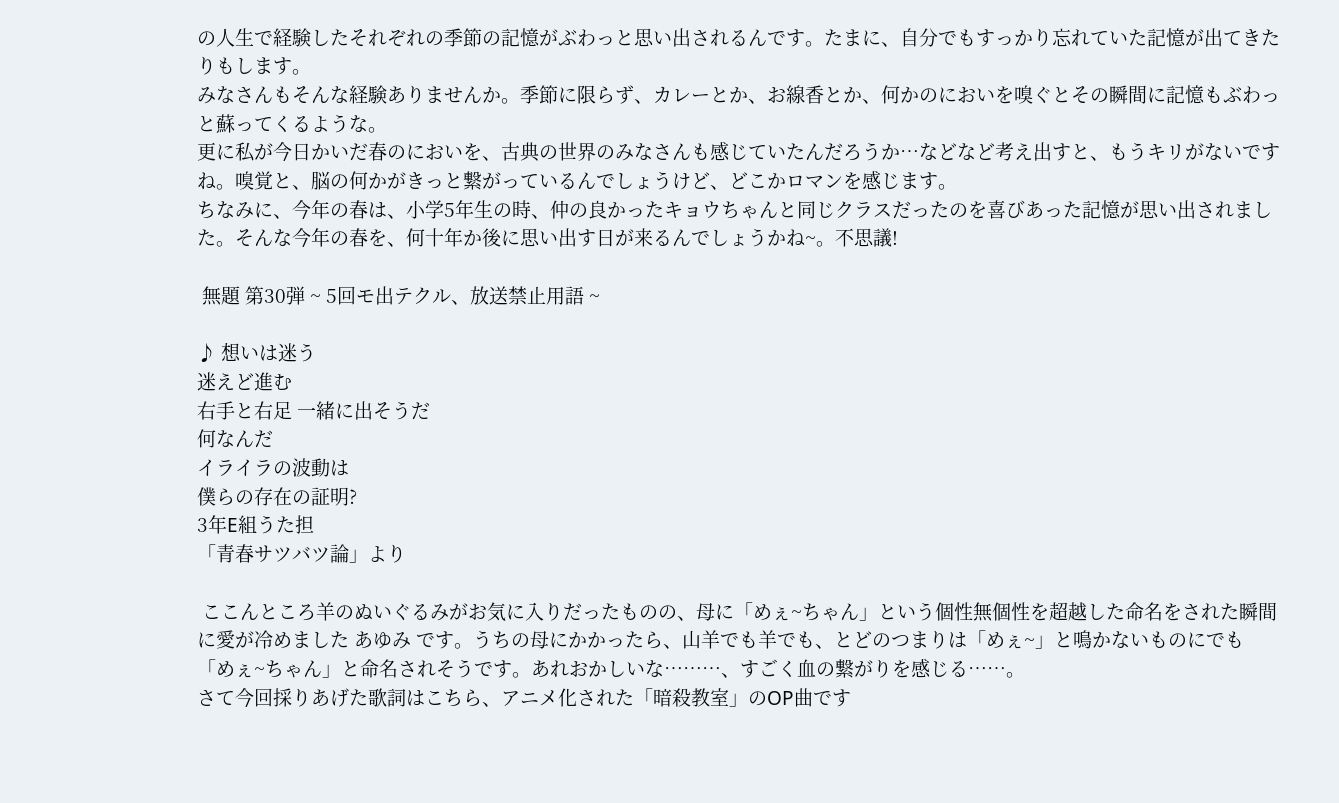の人生で経験したそれぞれの季節の記憶がぶわっと思い出されるんです。たまに、自分でもすっかり忘れていた記憶が出てきたりもします。
みなさんもそんな経験ありませんか。季節に限らず、カレーとか、お線香とか、何かのにおいを嗅ぐとその瞬間に記憶もぶわっと蘇ってくるような。
更に私が今日かいだ春のにおいを、古典の世界のみなさんも感じていたんだろうか…などなど考え出すと、もうキリがないですね。嗅覚と、脳の何かがきっと繋がっているんでしょうけど、どこかロマンを感じます。
ちなみに、今年の春は、小学5年生の時、仲の良かったキョウちゃんと同じクラスだったのを喜びあった記憶が思い出されました。そんな今年の春を、何十年か後に思い出す日が来るんでしょうかね~。不思議!

 無題 第30弾 ~ 5回モ出テクル、放送禁止用語 ~

♪ 想いは迷う
迷えど進む
右手と右足 一緒に出そうだ
何なんだ
イライラの波動は
僕らの存在の証明?
3年E組うた担
「青春サツバツ論」より

 ここんところ羊のぬいぐるみがお気に入りだったものの、母に「めぇ~ちゃん」という個性無個性を超越した命名をされた瞬間に愛が冷めました あゆみ です。うちの母にかかったら、山羊でも羊でも、とどのつまりは「めぇ~」と鳴かないものにでも「めぇ~ちゃん」と命名されそうです。あれおかしいな………、すごく血の繋がりを感じる……。
さて今回採りあげた歌詞はこちら、アニメ化された「暗殺教室」のOP曲です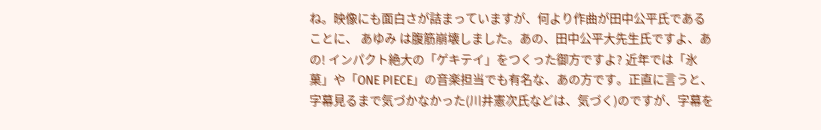ね。映像にも面白さが詰まっていますが、何より作曲が田中公平氏であることに、 あゆみ は腹筋崩壊しました。あの、田中公平大先生氏ですよ、あの! インパクト絶大の「ゲキテイ」をつくった御方ですよ? 近年では「氷菓」や「ONE PIECE」の音楽担当でも有名な、あの方です。正直に言うと、字幕見るまで気づかなかった(川井憲次氏などは、気づく)のですが、字幕を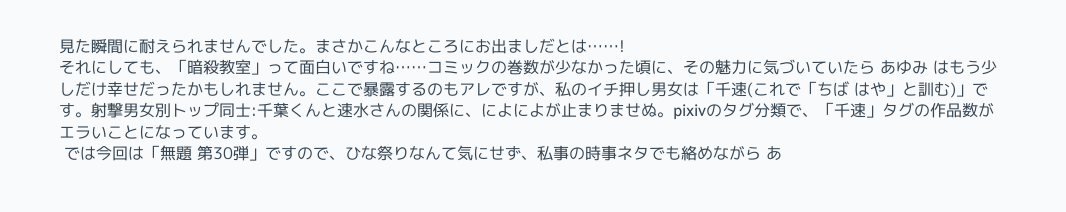見た瞬間に耐えられませんでした。まさかこんなところにお出ましだとは……!
それにしても、「暗殺教室」って面白いですね……コミックの巻数が少なかった頃に、その魅力に気づいていたら あゆみ はもう少しだけ幸せだったかもしれません。ここで暴露するのもアレですが、私のイチ押し男女は「千速(これで「ちば はや」と訓む)」です。射撃男女別トップ同士:千葉くんと速水さんの関係に、によによが止まりませぬ。pixivのタグ分類で、「千速」タグの作品数がエラいことになっています。
 では今回は「無題 第30弾」ですので、ひな祭りなんて気にせず、私事の時事ネタでも絡めながら あ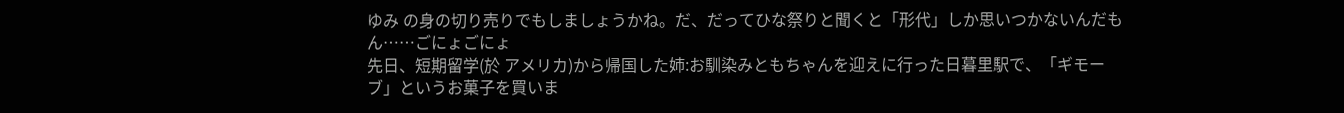ゆみ の身の切り売りでもしましょうかね。だ、だってひな祭りと聞くと「形代」しか思いつかないんだもん……ごにょごにょ
先日、短期留学(於 アメリカ)から帰国した姉:お馴染みともちゃんを迎えに行った日暮里駅で、「ギモーブ」というお菓子を買いま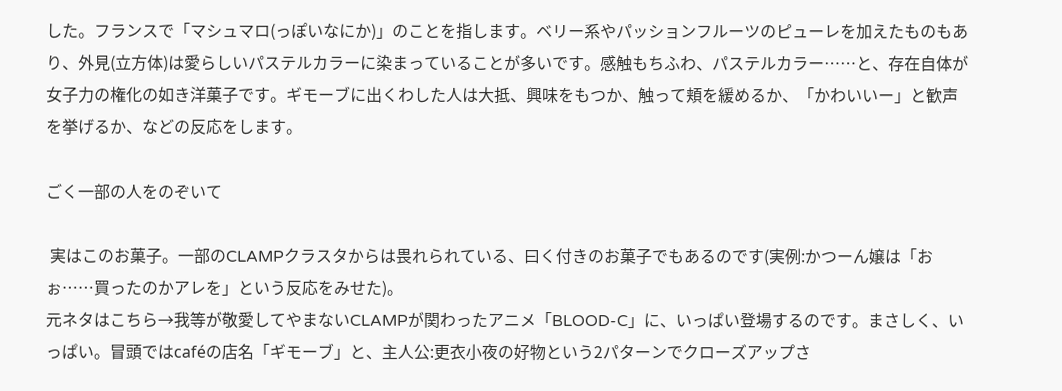した。フランスで「マシュマロ(っぽいなにか)」のことを指します。ベリー系やパッションフルーツのピューレを加えたものもあり、外見(立方体)は愛らしいパステルカラーに染まっていることが多いです。感触もちふわ、パステルカラー……と、存在自体が女子力の権化の如き洋菓子です。ギモーブに出くわした人は大抵、興味をもつか、触って頬を緩めるか、「かわいいー」と歓声を挙げるか、などの反応をします。

ごく一部の人をのぞいて

 実はこのお菓子。一部のCLAMPクラスタからは畏れられている、曰く付きのお菓子でもあるのです(実例:かつーん嬢は「おぉ……買ったのかアレを」という反応をみせた)。
元ネタはこちら→我等が敬愛してやまないCLAMPが関わったアニメ「BLOOD-C」に、いっぱい登場するのです。まさしく、いっぱい。冒頭ではcaféの店名「ギモーブ」と、主人公:更衣小夜の好物という2パターンでクローズアップさ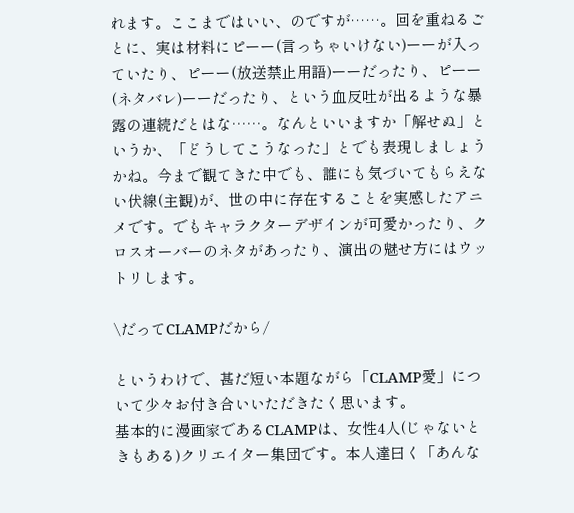れます。ここまではいい、のですが……。回を重ねるごとに、実は材料にピーー(言っちゃいけない)ーーが入っていたり、ピーー(放送禁止用語)ーーだったり、ピーー(ネタバレ)ーーだったり、という血反吐が出るような暴露の連続だとはな……。なんといいますか「解せぬ」というか、「どうしてこうなった」とでも表現しましょうかね。今まで観てきた中でも、誰にも気づいてもらえない伏線(主観)が、世の中に存在することを実感したアニメです。でもキャラクターデザインが可愛かったり、クロスオーバーのネタがあったり、演出の魅せ方にはウットリします。

\だってCLAMPだから/

というわけで、甚だ短い本題ながら「CLAMP愛」について少々お付き合いいただきたく思います。
基本的に漫画家であるCLAMPは、女性4人(じゃないときもある)クリエイター集団です。本人達曰く「あんな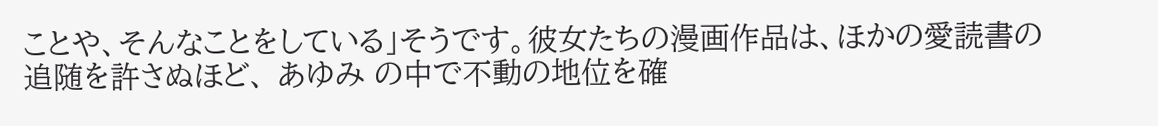ことや、そんなことをしている」そうです。彼女たちの漫画作品は、ほかの愛読書の追随を許さぬほど、 あゆみ の中で不動の地位を確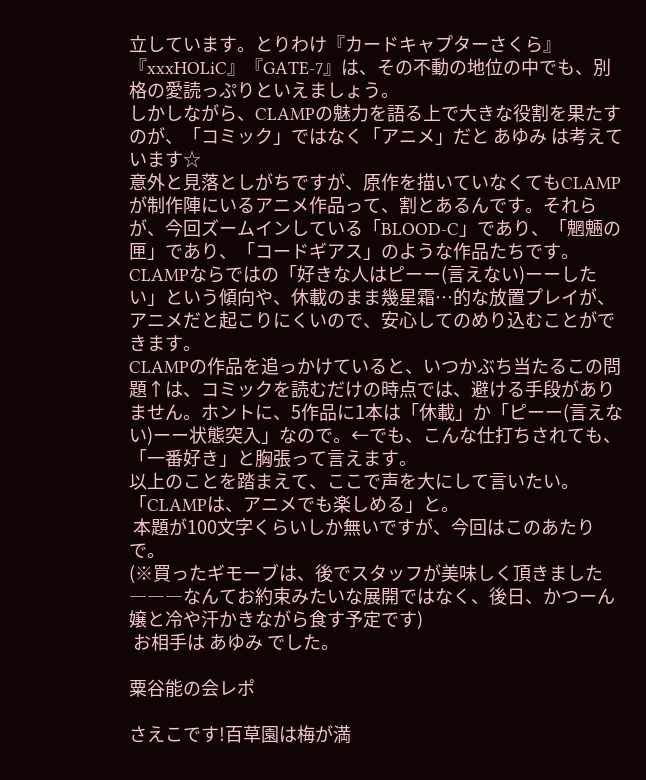立しています。とりわけ『カードキャプターさくら』『xxxHOLiC』『GATE-7』は、その不動の地位の中でも、別格の愛読っぷりといえましょう。
しかしながら、CLAMPの魅力を語る上で大きな役割を果たすのが、「コミック」ではなく「アニメ」だと あゆみ は考えています☆
意外と見落としがちですが、原作を描いていなくてもCLAMPが制作陣にいるアニメ作品って、割とあるんです。それらが、今回ズームインしている「BLOOD-C」であり、「魍魎の匣」であり、「コードギアス」のような作品たちです。CLAMPならではの「好きな人はピーー(言えない)ーーしたい」という傾向や、休載のまま幾星霜…的な放置プレイが、アニメだと起こりにくいので、安心してのめり込むことができます。
CLAMPの作品を追っかけていると、いつかぶち当たるこの問題↑は、コミックを読むだけの時点では、避ける手段がありません。ホントに、5作品に1本は「休載」か「ピーー(言えない)ーー状態突入」なので。←でも、こんな仕打ちされても、「一番好き」と胸張って言えます。
以上のことを踏まえて、ここで声を大にして言いたい。
「CLAMPは、アニメでも楽しめる」と。
 本題が100文字くらいしか無いですが、今回はこのあたりで。
(※買ったギモーブは、後でスタッフが美味しく頂きました
―――なんてお約束みたいな展開ではなく、後日、かつーん嬢と冷や汗かきながら食す予定です)
 お相手は あゆみ でした。

粟谷能の会レポ

さえこです!百草園は梅が満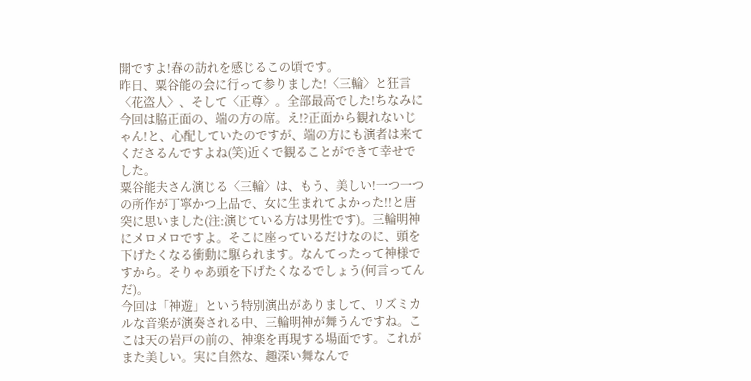開ですよ!春の訪れを感じるこの頃です。
昨日、粟谷能の会に行って参りました!〈三輪〉と狂言〈花盗人〉、そして〈正尊〉。全部最高でした!ちなみに今回は脇正面の、端の方の席。え!?正面から観れないじゃん!と、心配していたのですが、端の方にも演者は来てくださるんですよね(笑)近くで観ることができて幸せでした。
粟谷能夫さん演じる〈三輪〉は、もう、美しい!一つ一つの所作が丁寧かつ上品で、女に生まれてよかった!!と唐突に思いました(注:演じている方は男性です)。三輪明神にメロメロですよ。そこに座っているだけなのに、頭を下げたくなる衝動に駆られます。なんてったって神様ですから。そりゃあ頭を下げたくなるでしょう(何言ってんだ)。
今回は「神遊」という特別演出がありまして、リズミカルな音楽が演奏される中、三輪明神が舞うんですね。ここは天の岩戸の前の、神楽を再現する場面です。これがまた美しい。実に自然な、趣深い舞なんで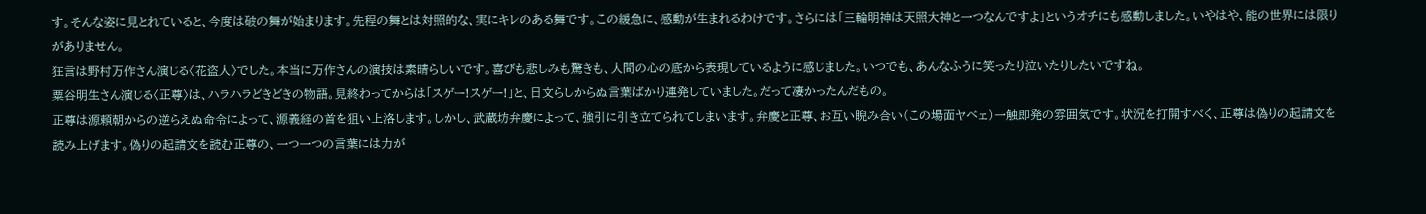す。そんな姿に見とれていると、今度は破の舞が始まります。先程の舞とは対照的な、実にキレのある舞です。この緩急に、感動が生まれるわけです。さらには「三輪明神は天照大神と一つなんですよ」というオチにも感動しました。いやはや、能の世界には限りがありません。
狂言は野村万作さん演じる〈花盗人〉でした。本当に万作さんの演技は素晴らしいです。喜びも悲しみも驚きも、人間の心の底から表現しているように感じました。いつでも、あんなふうに笑ったり泣いたりしたいですね。
粟谷明生さん演じる〈正尊〉は、ハラハラどきどきの物語。見終わってからは「スゲー!スゲー!」と、日文らしからぬ言葉ばかり連発していました。だって凄かったんだもの。
正尊は源頼朝からの逆らえぬ命令によって、源義経の首を狙い上洛します。しかし、武蔵坊弁慶によって、強引に引き立てられてしまいます。弁慶と正尊、お互い睨み合い(この場面ヤベェ)一触即発の雰囲気です。状況を打開すべく、正尊は偽りの起請文を読み上げます。偽りの起請文を読む正尊の、一つ一つの言葉には力が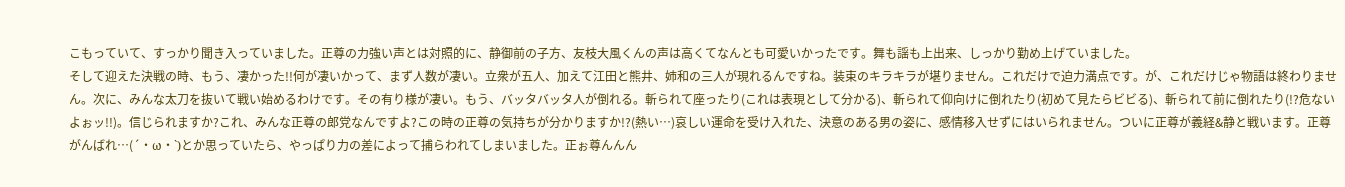こもっていて、すっかり聞き入っていました。正尊の力強い声とは対照的に、静御前の子方、友枝大風くんの声は高くてなんとも可愛いかったです。舞も謡も上出来、しっかり勤め上げていました。
そして迎えた決戦の時、もう、凄かった!!何が凄いかって、まず人数が凄い。立衆が五人、加えて江田と熊井、姉和の三人が現れるんですね。装束のキラキラが堪りません。これだけで迫力満点です。が、これだけじゃ物語は終わりません。次に、みんな太刀を抜いて戦い始めるわけです。その有り様が凄い。もう、バッタバッタ人が倒れる。斬られて座ったり(これは表現として分かる)、斬られて仰向けに倒れたり(初めて見たらビビる)、斬られて前に倒れたり(!?危ないよぉッ!!)。信じられますか?これ、みんな正尊の郎党なんですよ?この時の正尊の気持ちが分かりますか!?(熱い…)哀しい運命を受け入れた、決意のある男の姿に、感情移入せずにはいられません。ついに正尊が義経&静と戦います。正尊がんばれ…(´・ω・`)とか思っていたら、やっぱり力の差によって捕らわれてしまいました。正ぉ尊んんん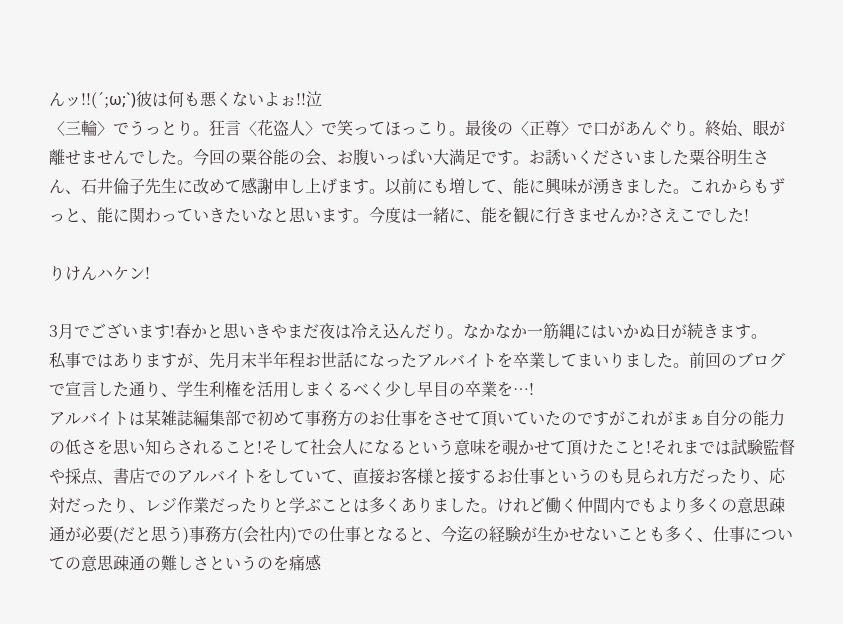んッ!!(´;ω;`)彼は何も悪くないよぉ!!泣
〈三輪〉でうっとり。狂言〈花盗人〉で笑ってほっこり。最後の〈正尊〉で口があんぐり。終始、眼が離せませんでした。今回の粟谷能の会、お腹いっぱい大満足です。お誘いくださいました粟谷明生さん、石井倫子先生に改めて感謝申し上げます。以前にも増して、能に興味が湧きました。これからもずっと、能に関わっていきたいなと思います。今度は一緒に、能を観に行きませんか?さえこでした!

りけんハケン!

3月でございます!春かと思いきやまだ夜は冷え込んだり。なかなか一筋縄にはいかぬ日が続きます。
私事ではありますが、先月末半年程お世話になったアルバイトを卒業してまいりました。前回のブログで宣言した通り、学生利権を活用しまくるべく少し早目の卒業を…!
アルバイトは某雑誌編集部で初めて事務方のお仕事をさせて頂いていたのですがこれがまぁ自分の能力の低さを思い知らされること!そして社会人になるという意味を覗かせて頂けたこと!それまでは試験監督や採点、書店でのアルバイトをしていて、直接お客様と接するお仕事というのも見られ方だったり、応対だったり、レジ作業だったりと学ぶことは多くありました。けれど働く仲間内でもより多くの意思疎通が必要(だと思う)事務方(会社内)での仕事となると、今迄の経験が生かせないことも多く、仕事についての意思疎通の難しさというのを痛感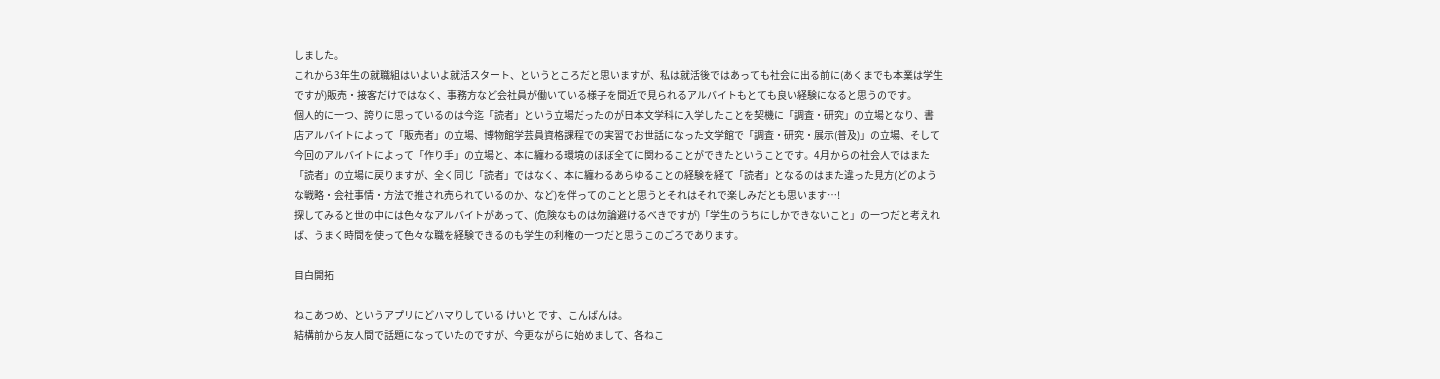しました。
これから3年生の就職組はいよいよ就活スタート、というところだと思いますが、私は就活後ではあっても社会に出る前に(あくまでも本業は学生ですが)販売・接客だけではなく、事務方など会社員が働いている様子を間近で見られるアルバイトもとても良い経験になると思うのです。
個人的に一つ、誇りに思っているのは今迄「読者」という立場だったのが日本文学科に入学したことを契機に「調査・研究」の立場となり、書店アルバイトによって「販売者」の立場、博物館学芸員資格課程での実習でお世話になった文学館で「調査・研究・展示(普及)」の立場、そして今回のアルバイトによって「作り手」の立場と、本に纏わる環境のほぼ全てに関わることができたということです。4月からの社会人ではまた「読者」の立場に戻りますが、全く同じ「読者」ではなく、本に纏わるあらゆることの経験を経て「読者」となるのはまた違った見方(どのような戦略・会社事情・方法で推され売られているのか、など)を伴ってのことと思うとそれはそれで楽しみだとも思います…!
探してみると世の中には色々なアルバイトがあって、(危険なものは勿論避けるべきですが)「学生のうちにしかできないこと」の一つだと考えれば、うまく時間を使って色々な職を経験できるのも学生の利権の一つだと思うこのごろであります。

目白開拓

ねこあつめ、というアプリにどハマりしている けいと です、こんばんは。
結構前から友人間で話題になっていたのですが、今更ながらに始めまして、各ねこ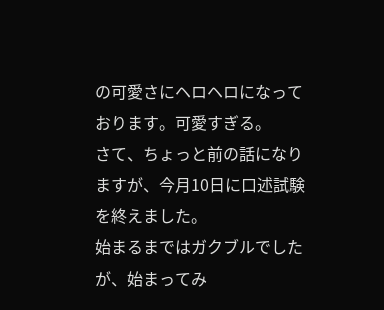の可愛さにヘロヘロになっております。可愛すぎる。
さて、ちょっと前の話になりますが、今月10日に口述試験を終えました。
始まるまではガクブルでしたが、始まってみ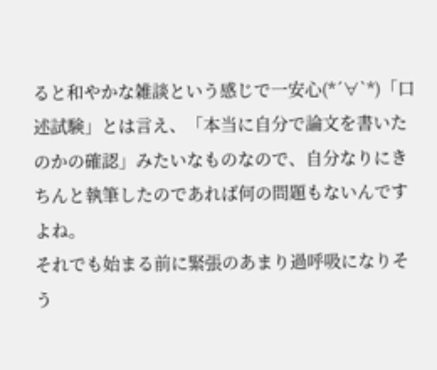ると和やかな雑談という感じで一安心(*´∀`*)「口述試験」とは言え、「本当に自分で論文を書いたのかの確認」みたいなものなので、自分なりにきちんと執筆したのであれば何の問題もないんですよね。
それでも始まる前に緊張のあまり過呼吸になりそう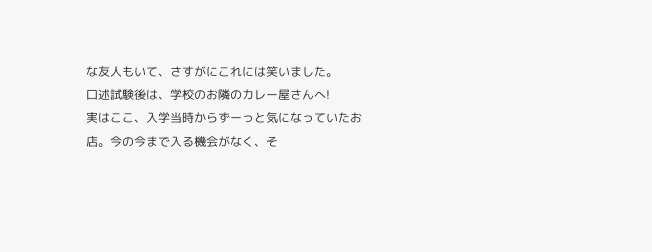な友人もいて、さすがにこれには笑いました。
口述試験後は、学校のお隣のカレー屋さんへ!
実はここ、入学当時からずーっと気になっていたお店。今の今まで入る機会がなく、そ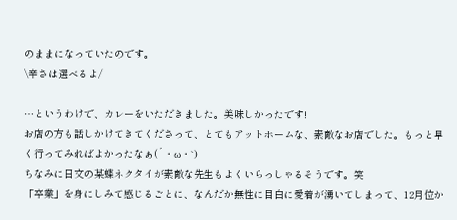のままになっていたのです。
\辛さは選べるよ/

…というわけで、カレーをいただきました。美味しかったです!
お店の方も話しかけてきてくださって、とてもアットホームな、素敵なお店でした。もっと早く行ってみればよかったなぁ(´・ω・`)
ちなみに日文の某蝶ネクタイが素敵な先生もよくいらっしゃるそうです。笑
「卒業」を身にしみて感じるごとに、なんだか無性に目白に愛着が湧いてしまって、12月位か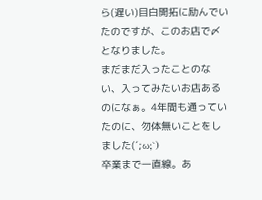ら(遅い)目白開拓に励んでいたのですが、このお店で〆となりました。
まだまだ入ったことのない、入ってみたいお店あるのになぁ。4年間も通っていたのに、勿体無いことをしました(´;ω;`)
卒業まで一直線。あ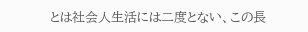とは社会人生活には二度とない、この長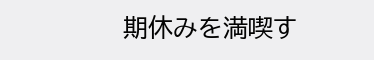期休みを満喫す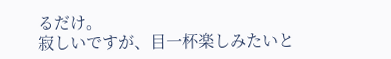るだけ。
寂しいですが、目一杯楽しみたいと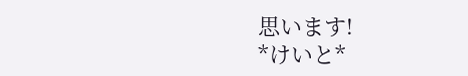思います!
*けいと*